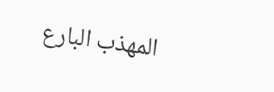المهذب البارع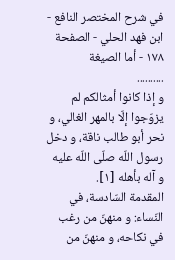في شرح المختصر النافع - ابن فهد الحلي - الصفحة ١٧٨ - أما الصيغة
..........
و إذا كانوا أمثالكم لم يزوّجوا إلّا بالمهر الغالي، و نحر أبو طالب ناقة، و دخل رسول اللّه صلّى اللّه عليه و آله بأهله [١].
المقدمة السّادسة، في النّساء: و منهنّ من رغب في نكاحه، و منهنّ من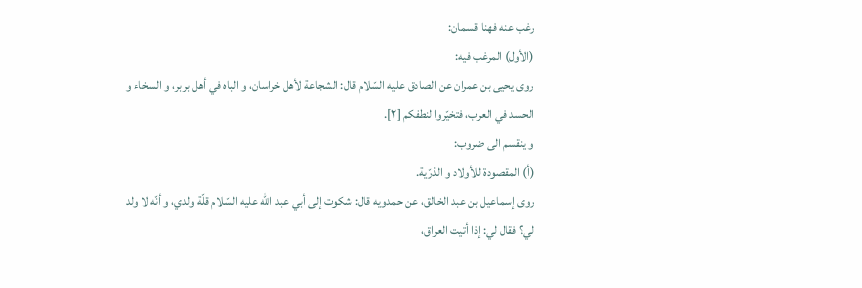رغب عنه فهنا قسمان:
(الأول) المرغب فيه:
روى يحيى بن عمران عن الصادق عليه السّلام قال: الشجاعة لأهل خراسان، و الباه في أهل بربر، و السخاء و الحسد في العرب، فتخيّروا لنطفكم [٢].
و ينقسم الى ضروب:
(أ) المقصودة للأولاد و الذرّية.
روى إسماعيل بن عبد الخالق، عن حمدويه قال: شكوت إلى أبي عبد اللّه عليه السّلام قلّة ولدي، و أنّه لا ولد لي؟ فقال لي: إذا أتيت العراق،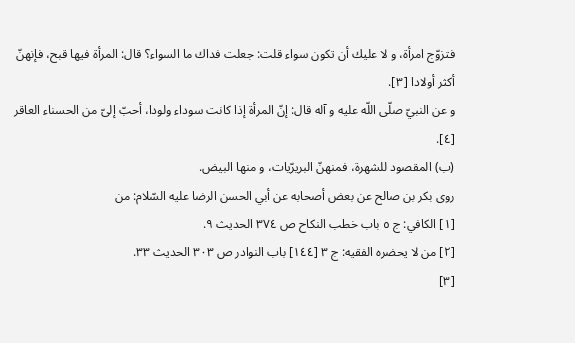فتزوّج امرأة، و لا عليك أن تكون سواء قلت: جعلت فداك ما السواء؟ قال: المرأة فيها قبح، فإنهنّ أكثر أولادا [٣].
و عن النبيّ صلّى اللّه عليه و آله قال: إنّ المرأة إذا كانت سوداء ولودا، أحبّ إلىّ من الحسناء العاقر [٤].
(ب) المقصود للشهرة، فمنهنّ البريرّيات، و منها البيض.
روى بكر بن صالح عن بعض أصحابه عن أبي الحسن الرضا عليه السّلام: من
[١] الكافي: ج ٥ باب خطب النكاح ص ٣٧٤ الحديث ٩.
[٢] من لا يحضره الفقيه: ج ٣ [١٤٤] باب النوادر ص ٣٠٣ الحديث ٣٣.
[٣]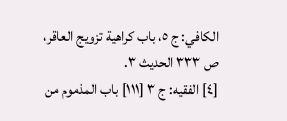الكافي: ج ٥، باب كراهية تزويج العاقر، ص ٣٣٣ الحديث ٣.
[٤] الفقيه: ج ٣ [١١١] باب المذموم من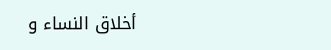أخلاق النساء و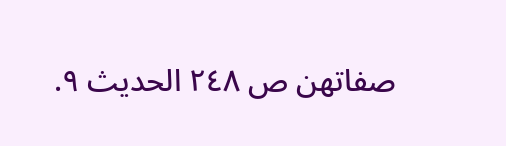صفاتهن ص ٢٤٨ الحديث ٩.